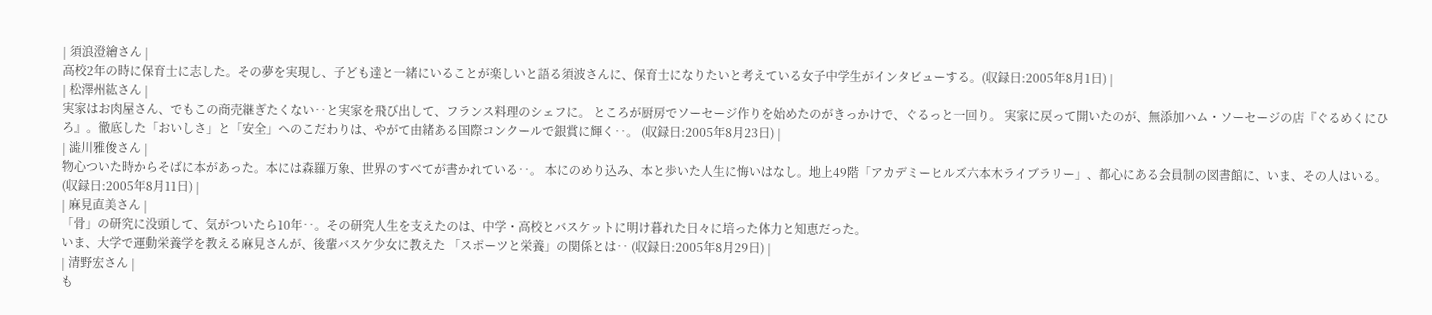| 須浪澄繪さん |
高校2年の時に保育士に志した。その夢を実現し、子ども達と一緒にいることが楽しいと語る須波さんに、保育士になりたいと考えている女子中学生がインタビューする。(収録日:2005年8月1日) |
| 松澤州紘さん |
実家はお肉屋さん、でもこの商売継ぎたくない‥と実家を飛び出して、フランス料理のシェフに。 ところが厨房でソーセージ作りを始めたのがきっかけで、ぐるっと一回り。 実家に戻って開いたのが、無添加ハム・ソーセージの店『ぐるめくにひろ』。徹底した「おいしさ」と「安全」へのこだわりは、やがて由緒ある国際コンクールで銀賞に輝く‥。 (収録日:2005年8月23日) |
| 澁川雅俊さん |
物心ついた時からそばに本があった。本には森羅万象、世界のすべてが書かれている‥。 本にのめり込み、本と歩いた人生に悔いはなし。地上49階「アカデミーヒルズ六本木ライブラリー」、都心にある会員制の図書館に、いま、その人はいる。(収録日:2005年8月11日) |
| 麻見直美さん |
「骨」の研究に没頭して、気がついたら10年‥。その研究人生を支えたのは、中学・高校とバスケットに明け暮れた日々に培った体力と知恵だった。
いま、大学で運動栄養学を教える麻見さんが、後輩バスケ少女に教えた 「スポーツと栄養」の関係とは‥ (収録日:2005年8月29日) |
| 清野宏さん |
も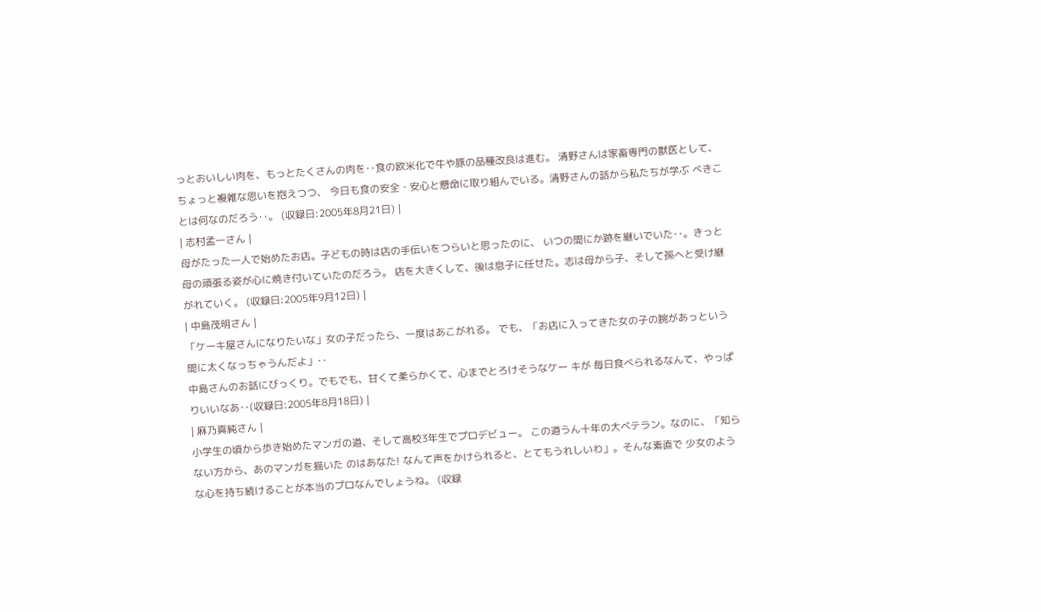っとおいしい肉を、もっとたくさんの肉を‥食の欧米化で牛や豚の品種改良は進む。 清野さんは家畜専門の獣医として、ちょっと複雑な思いを抱えつつ、 今日も食の安全・安心と懸命に取り組んでいる。清野さんの話から私たちが学ぶ べきことは何なのだろう‥。 (収録日:2005年8月21日) |
| 志村孟一さん |
母がたった一人で始めたお店。子どもの時は店の手伝いをつらいと思ったのに、 いつの間にか跡を継いでいた‥。きっと母の頑張る姿が心に焼き付いていたのだろう。 店を大きくして、後は息子に任せた。志は母から子、そして孫へと受け継がれていく。 (収録日:2005年9月12日) |
| 中島茂明さん |
「ケーキ屋さんになりたいな」女の子だったら、一度はあこがれる。 でも、「お店に入ってきた女の子の腕があっという間に太くなっちゃうんだよ」‥
中島さんのお話にびっくり。でもでも、甘くて柔らかくて、心までとろけそうなケー キが 毎日食べられるなんて、やっぱりいいなあ‥(収録日:2005年8月18日) |
| 麻乃真純さん |
小学生の頃から歩き始めたマンガの道、そして高校3年生でプロデビュー。 この道うん十年の大ベテラン。なのに、「知らない方から、あのマンガを描いた のはあなた! なんて声をかけられると、とてもうれしいわ」。そんな素直で 少女のような心を持ち続けることが本当のプロなんでしょうね。 (収録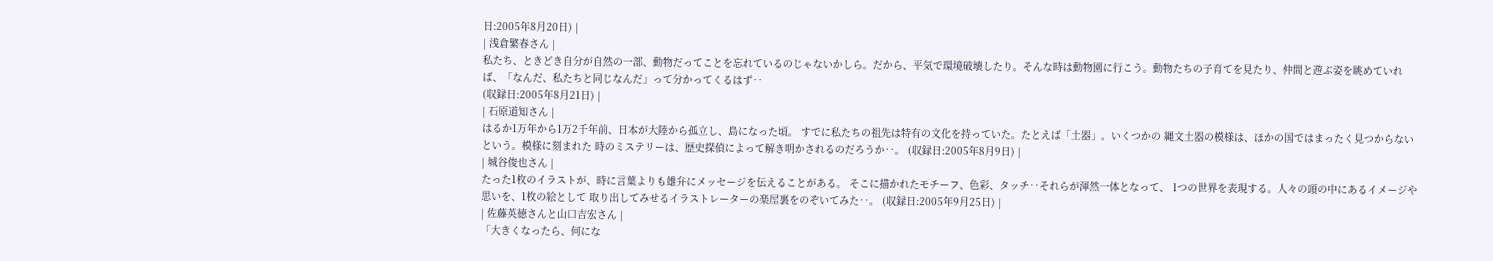日:2005年8月20日) |
| 浅倉繁春さん |
私たち、ときどき自分が自然の一部、動物だってことを忘れているのじゃないかしら。だから、平気で環境破壊したり。そんな時は動物園に行こう。動物たちの子育てを見たり、仲間と遊ぶ姿を眺めていれば、「なんだ、私たちと同じなんだ」って分かってくるはず‥
(収録日:2005年8月21日) |
| 石原道知さん |
はるか1万年から1万2千年前、日本が大陸から孤立し、島になった頃。 すでに私たちの祖先は特有の文化を持っていた。たとえば「土器」。いくつかの 縄文土器の模様は、ほかの国ではまったく見つからないという。模様に刻まれた 時のミステリーは、歴史探偵によって解き明かされるのだろうか‥。 (収録日:2005年8月9日) |
| 城谷俊也さん |
たった1枚のイラストが、時に言葉よりも雄弁にメッセージを伝えることがある。 そこに描かれたモチーフ、色彩、タッチ‥それらが渾然一体となって、 1つの世界を表現する。人々の頭の中にあるイメージや思いを、1枚の絵として 取り出してみせるイラストレーターの楽屋裏をのぞいてみた‥。 (収録日:2005年9月25日) |
| 佐藤英徳さんと山口吉宏さん |
「大きくなったら、何にな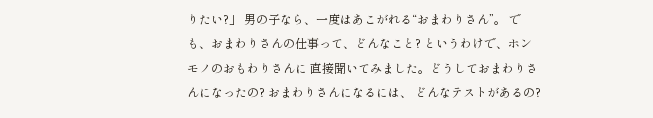りたい?」 男の子なら、一度はあこがれる“おまわりさん”。 でも、おまわりさんの仕事って、どんなこと? というわけで、ホンモノのおもわりさんに 直接聞いてみました。どうしておまわりさんになったの? おまわりさんになるには、 どんなテストがあるの?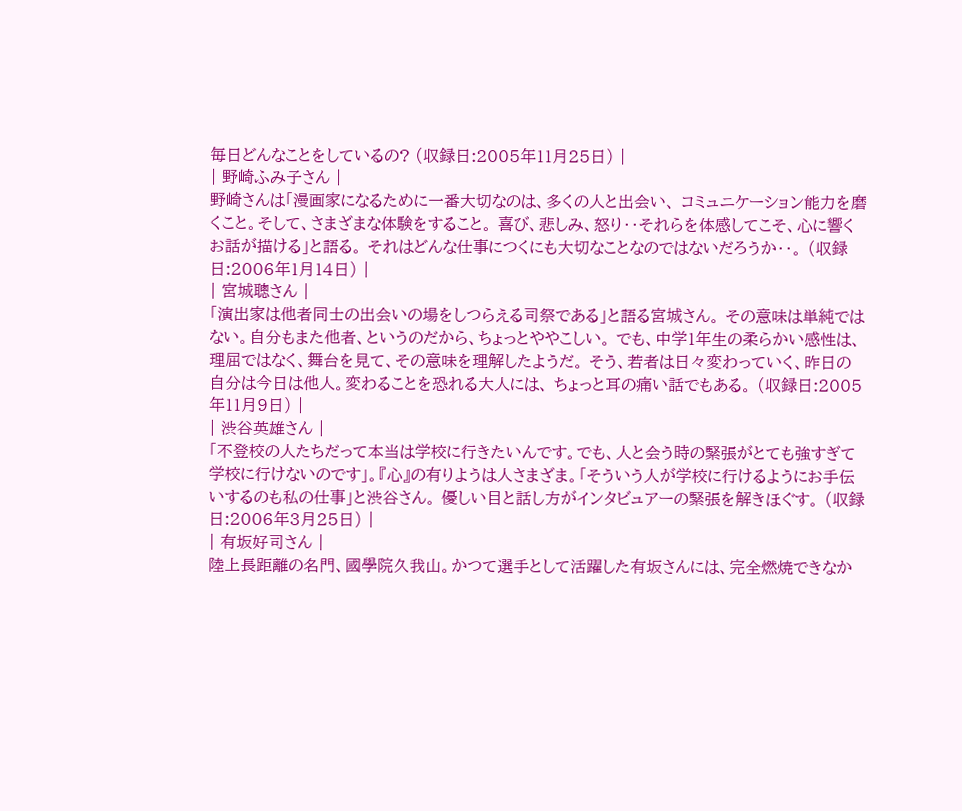毎日どんなことをしているの? (収録日:2005年11月25日) |
| 野崎ふみ子さん |
野崎さんは「漫画家になるために一番大切なのは、多くの人と出会い、 コミュニケーション能力を磨くこと。そして、さまざまな体験をすること。 喜び、悲しみ、怒り‥それらを体感してこそ、心に響くお話が描ける」と語る。 それはどんな仕事につくにも大切なことなのではないだろうか‥。 (収録日:2006年1月14日) |
| 宮城聰さん |
「演出家は他者同士の出会いの場をしつらえる司祭である」と語る宮城さん。 その意味は単純ではない。自分もまた他者、というのだから、ちょっとややこしい。 でも、中学1年生の柔らかい感性は、理屈ではなく、舞台を見て、その意味を理解したようだ。 そう、若者は日々変わっていく、昨日の自分は今日は他人。変わることを恐れる大人には、 ちょっと耳の痛い話でもある。 (収録日:2005年11月9日) |
| 渋谷英雄さん |
「不登校の人たちだって本当は学校に行きたいんです。でも、人と会う時の緊張がとても強すぎて学校に行けないのです」。『心』の有りようは人さまざま。「そういう人が学校に行けるようにお手伝いするのも私の仕事」と渋谷さん。 優しい目と話し方がインタビュアーの緊張を解きほぐす。 (収録日:2006年3月25日) |
| 有坂好司さん |
陸上長距離の名門、國學院久我山。かつて選手として活躍した有坂さんには、完全燃焼できなか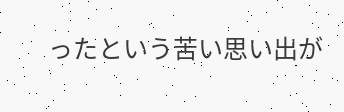ったという苦い思い出が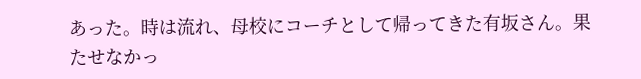あった。時は流れ、母校にコーチとして帰ってきた有坂さん。果たせなかっ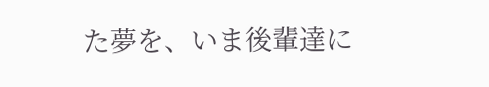た夢を、いま後輩達に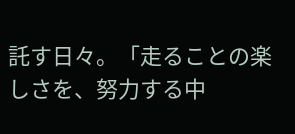託す日々。「走ることの楽しさを、努力する中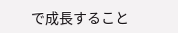で成長すること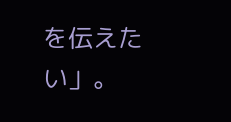を伝えたい」。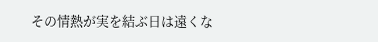その情熱が実を結ぶ日は遠くな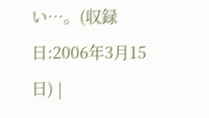い…。(収録日:2006年3月15日) |